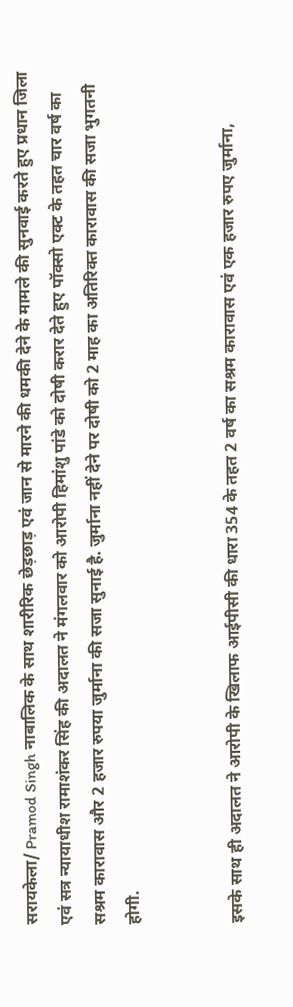सरायकेला/ Pramod Singh नाबालिक के साथ शारीरिक छेड़छाड़ एवं जान से मारने की धमकी देने के मामले की सुनवाई करते हुए प्रधान जिला एवं सत्र न्यायाधीश रामाशंकर सिंह की अदालत ने मंगलवार को आरोपी हिमांशु पांडे को दोषी करार देते हुए पॉक्सो एक्ट के तहत चार वर्ष का सश्रम कारावास और 2 हजार रुपया जुर्माना की सजा सुनाई है. जुर्माना नहीं देने पर दोषी को 2 माह का अतिरिक्त कारावास की सजा भुगतनी होगी.


इसके साथ ही अदालत ने आरोपी के खिलाफ आईपीसी की धारा 354 के तहत 2 वर्ष का सश्रम कारावास एवं एक हजार रुपए जुर्माना,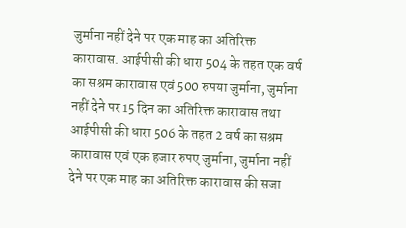जुर्माना नहीं देने पर एक माह का अतिरिक्त कारावास. आईपीसी की धारा 504 के तहत एक वर्ष का सश्रम कारावास एवं 500 रुपया जुर्माना, जुर्माना नहीं देने पर 15 दिन का अतिरिक्त कारावास तथा आईपीसी की धारा 506 के तहत 2 वर्ष का सश्रम कारावास एवं एक हजार रुपए जुर्माना, जुर्माना नहीं देने पर एक माह का अतिरिक्त कारावास की सजा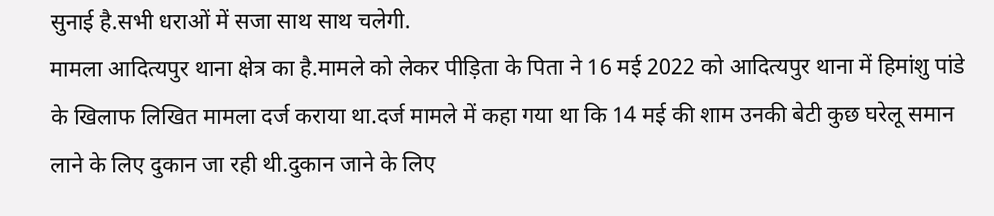सुनाई है.सभी धराओं में सजा साथ साथ चलेगी.
मामला आदित्यपुर थाना क्षेत्र का है.मामले को लेकर पीड़िता के पिता ने 16 मई 2022 को आदित्यपुर थाना में हिमांशु पांडे के खिलाफ लिखित मामला दर्ज कराया था.दर्ज मामले में कहा गया था कि 14 मई की शाम उनकी बेटी कुछ घरेलू समान लाने के लिए दुकान जा रही थी.दुकान जाने के लिए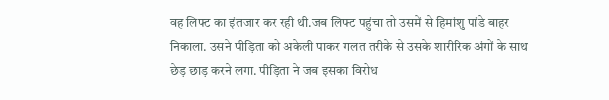वह लिफ्ट का इंतजार कर रही थी.जब लिफ्ट पहुंचा तो उसमें से हिमांशु पांडे बाहर निकाला. उसने पीड़िता को अकेली पाकर गलत तरीके से उसके शारीरिक अंगों के साथ छेड़ छाड़ करने लगा. पीड़िता ने जब इसका विरोध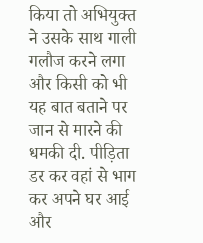किया तो अभियुक्त ने उसके साथ गाली गलौज करने लगा और किसी को भी यह बात बताने पर जान से मारने की धमकी दी. पीड़िता डर कर वहां से भाग कर अपने घर आई और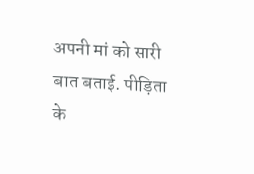अपनी मां को सारी बात बताई. पीड़िता के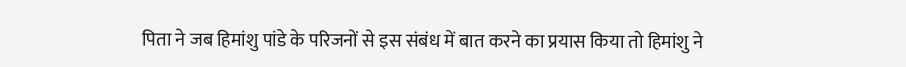पिता ने जब हिमांशु पांडे के परिजनों से इस संबंध में बात करने का प्रयास किया तो हिमांशु ने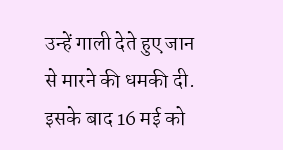उन्हें गाली देते हुए जान से मारने की धमकी दी. इसके बाद 16 मई को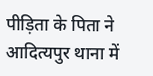पीड़िता के पिता ने आदित्यपुर थाना में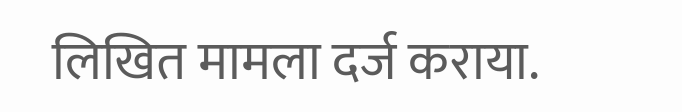लिखित मामला दर्ज कराया.